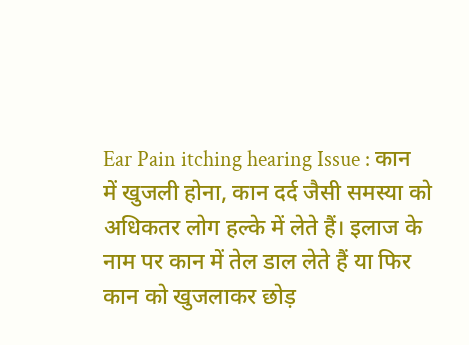Ear Pain itching hearing Issue : कान में खुजली होना, कान दर्द जैसी समस्या को अधिकतर लोग हल्के में लेते हैं। इलाज के नाम पर कान में तेल डाल लेते हैं या फिर कान को खुजलाकर छोड़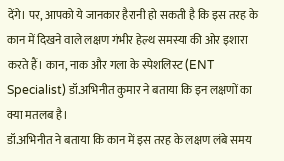देंगे। पर, आपको ये जानकार हैरानी हो सकती है कि इस तरह के कान में दिखने वाले लक्षण गंभीर हेल्थ समस्या की ओर इशारा करते हैं। कान, नाक और गला के स्पेशलिस्ट (ENT Specialist) डॉ.अभिनीत कुमार ने बताया कि इन लक्षणों का क्या मतलब है।
डॉ.अभिनीत ने बताया कि कान में इस तरह के लक्षण लंबे समय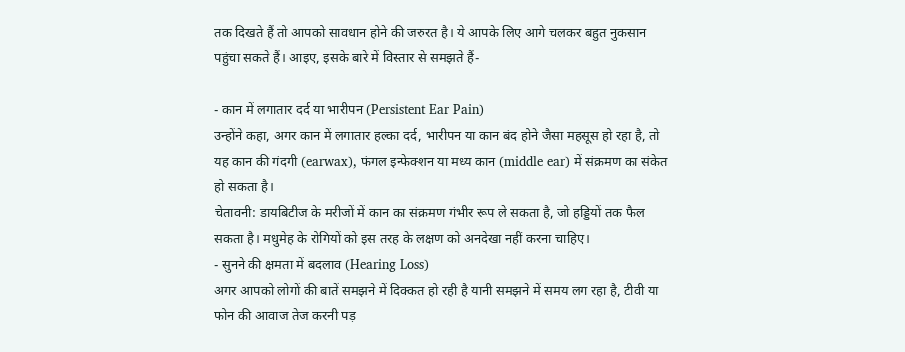तक दिखते हैं तो आपको सावधान होने की जरुरत है। ये आपके लिए आगे चलकर बहुत नुकसान पहुंचा सकते हैं। आइए, इसके बारे में विस्तार से समझते हैं-

- कान में लगातार दर्द या भारीपन (Persistent Ear Pain)
उन्होंने कहा, अगर कान में लगातार हल्का दर्द, भारीपन या कान बंद होने जैसा महसूस हो रहा है, तो यह कान की गंदगी (earwax), फंगल इन्फेक्शन या मध्य कान (middle ear) में संक्रमण का संकेत हो सकता है।
चेतावनी: डायबिटीज के मरीजों में कान का संक्रमण गंभीर रूप ले सकता है, जो हड्डियों तक फैल सकता है। मधुमेह के रोगियों को इस तरह के लक्षण को अनदेखा नहीं करना चाहिए।
- सुनने की क्षमता में बदलाव (Hearing Loss)
अगर आपको लोगों की बातें समझने में दिक्कत हो रही है यानी समझने में समय लग रहा है, टीवी या फोन की आवाज तेज करनी पड़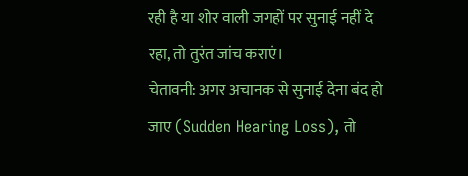रही है या शोर वाली जगहों पर सुनाई नहीं दे रहा, तो तुरंत जांच कराएं।
चेतावनी: अगर अचानक से सुनाई देना बंद हो जाए (Sudden Hearing Loss), तो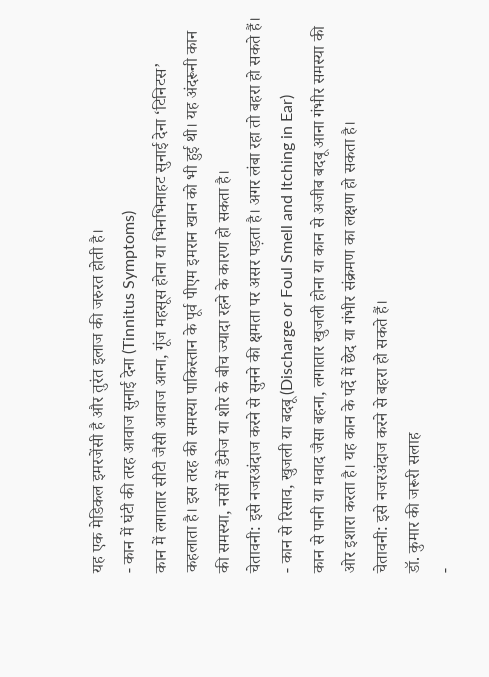यह एक मेडिकल इमरजेंसी है और तुरंत इलाज की जरुरत होती है।
- कान में घंटी की तरह आवाज सुनाई देना (Tinnitus Symptoms)
कान में लगातार सीटी जैसी आवाज आना, गूंज महसूस होना या भिनभिनाहट सुनाई देना ‘टिनिटस’ कहलाता है। इस तरह की समस्या पाकिस्तान के पूर्व पीएम इमरान खान को भी हुई थी। यह अंदरूनी कान की समस्या, नसों में डैमेज या शोर के बीच ज्यादा रहने के कारण हो सकता है।
चेतावनी: इसे नजरअंदाज करने से सुनने की क्षमता पर असर पड़ता है। अगर लंबा रहा तो बहरा हो सकते हैं।
- कान से रिसाव, खुजली या बदबू (Discharge or Foul Smell and Itching in Ear)
कान से पानी या मवाद जैसा बहना, लगातार खुजली होना या कान से अजीब बदबू आना गंभीर समस्या की ओर इशारा करता है। यह कान के पर्दे में छेद या गंभीर संक्रमण का लक्षण हो सकता है।
चेतावनी: इसे नजरअंदाज करने से बहरा हो सकते हैं।
डॉ. कुमार की जरूरी सलाह
-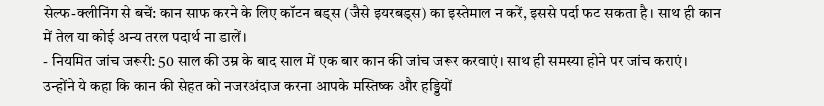सेल्फ-क्लीनिंग से बचें: कान साफ करने के लिए कॉटन बड्स (जैसे इयरबड्स) का इस्तेमाल न करें, इससे पर्दा फट सकता है। साथ ही कान में तेल या कोई अन्य तरल पदार्थ ना डालें।
- नियमित जांच जरूरी: 50 साल की उम्र के बाद साल में एक बार कान की जांच जरूर करवाएं। साथ ही समस्या होने पर जांच कराएं।
उन्होंने ये कहा कि कान की सेहत को नजरअंदाज करना आपके मस्तिष्क और हड्डियों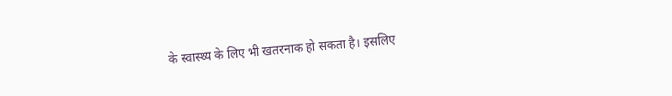के स्वास्थ्य के लिए भी खतरनाक हो सकता है। इसलिए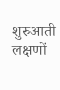शुरुआती लक्षणों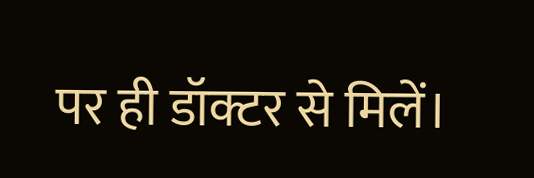पर ही डॉक्टर से मिलें।